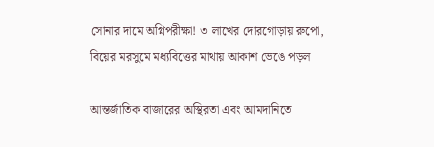সোনার দামে অগ্নিপরীক্ষা! ৩ লাখের দোরগোড়ায় রুপো, বিয়ের মরসুমে মধ্যবিত্তের মাথায় আকাশ ভেঙে পড়ল

আন্তর্জাতিক বাজারের অস্থিরতা এবং আমদানিতে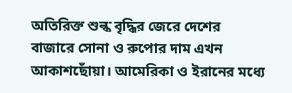অতিরিক্ত শুল্ক বৃদ্ধির জেরে দেশের বাজারে সোনা ও রুপোর দাম এখন আকাশছোঁয়া। আমেরিকা ও ইরানের মধ্যে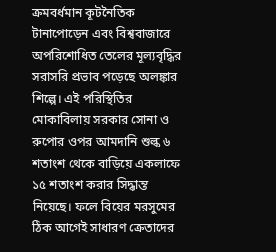ক্রমবর্ধমান কূটনৈতিক টানাপোড়েন এবং বিশ্ববাজারে অপরিশোধিত তেলের মূল্যবৃদ্ধির সরাসরি প্রভাব পড়েছে অলঙ্কার শিল্পে। এই পরিস্থিতির মোকাবিলায় সরকার সোনা ও রুপোর ওপর আমদানি শুল্ক ৬ শতাংশ থেকে বাড়িয়ে একলাফে ১৫ শতাংশ করার সিদ্ধান্ত নিয়েছে। ফলে বিয়ের মরসুমের ঠিক আগেই সাধারণ ক্রেতাদের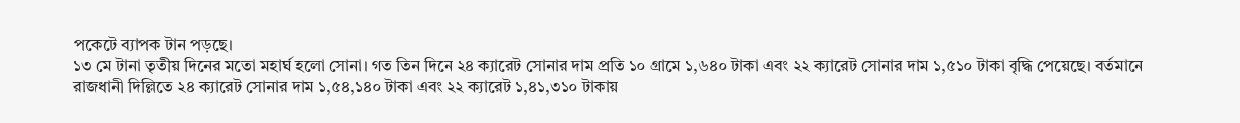পকেটে ব্যাপক টান পড়ছে।
১৩ মে টানা তৃতীয় দিনের মতো মহার্ঘ হলো সোনা। গত তিন দিনে ২৪ ক্যারেট সোনার দাম প্রতি ১০ গ্রামে ১,৬৪০ টাকা এবং ২২ ক্যারেট সোনার দাম ১,৫১০ টাকা বৃদ্ধি পেয়েছে। বর্তমানে রাজধানী দিল্লিতে ২৪ ক্যারেট সোনার দাম ১,৫৪,১৪০ টাকা এবং ২২ ক্যারেট ১,৪১,৩১০ টাকায়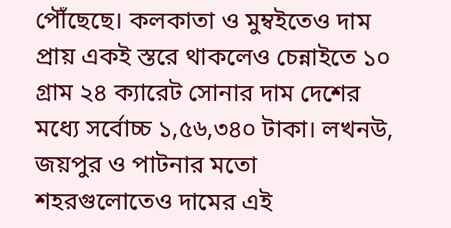পৌঁছেছে। কলকাতা ও মুম্বইতেও দাম প্রায় একই স্তরে থাকলেও চেন্নাইতে ১০ গ্রাম ২৪ ক্যারেট সোনার দাম দেশের মধ্যে সর্বোচ্চ ১,৫৬,৩৪০ টাকা। লখনউ, জয়পুর ও পাটনার মতো শহরগুলোতেও দামের এই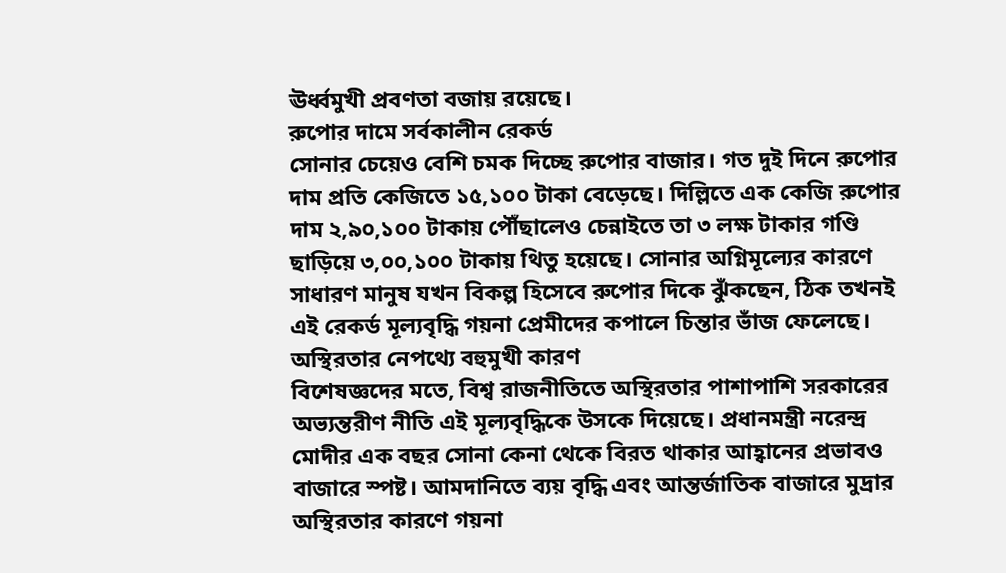ঊর্ধ্বমুখী প্রবণতা বজায় রয়েছে।
রুপোর দামে সর্বকালীন রেকর্ড
সোনার চেয়েও বেশি চমক দিচ্ছে রুপোর বাজার। গত দুই দিনে রুপোর দাম প্রতি কেজিতে ১৫,১০০ টাকা বেড়েছে। দিল্লিতে এক কেজি রুপোর দাম ২,৯০,১০০ টাকায় পৌঁছালেও চেন্নাইতে তা ৩ লক্ষ টাকার গণ্ডি ছাড়িয়ে ৩,০০,১০০ টাকায় থিতু হয়েছে। সোনার অগ্নিমূল্যের কারণে সাধারণ মানুষ যখন বিকল্প হিসেবে রুপোর দিকে ঝুঁকছেন, ঠিক তখনই এই রেকর্ড মূল্যবৃদ্ধি গয়না প্রেমীদের কপালে চিন্তার ভাঁজ ফেলেছে।
অস্থিরতার নেপথ্যে বহুমুখী কারণ
বিশেষজ্ঞদের মতে, বিশ্ব রাজনীতিতে অস্থিরতার পাশাপাশি সরকারের অভ্যন্তরীণ নীতি এই মূল্যবৃদ্ধিকে উসকে দিয়েছে। প্রধানমন্ত্রী নরেন্দ্র মোদীর এক বছর সোনা কেনা থেকে বিরত থাকার আহ্বানের প্রভাবও বাজারে স্পষ্ট। আমদানিতে ব্যয় বৃদ্ধি এবং আন্তর্জাতিক বাজারে মুদ্রার অস্থিরতার কারণে গয়না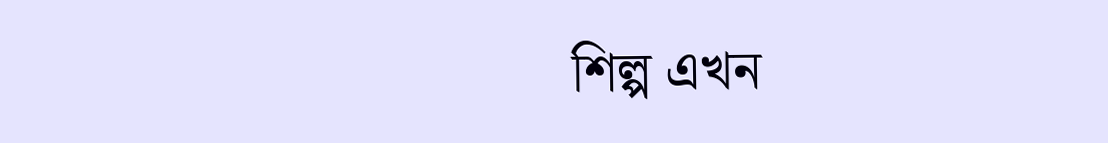শিল্প এখন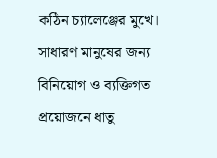কঠিন চ্যালেঞ্জের মুখে। সাধারণ মানুষের জন্য বিনিয়োগ ও ব্যক্তিগত প্রয়োজনে ধাতু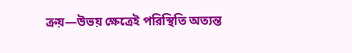ক্রয়—উভয় ক্ষেত্রেই পরিস্থিতি অত্যন্ত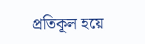প্রতিকূল হয়ে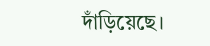দাঁড়িয়েছে।